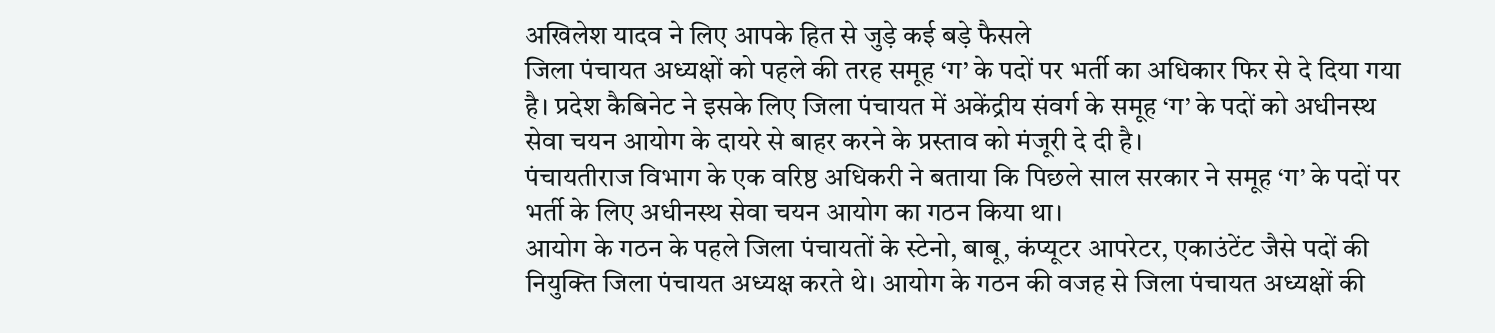अखिलेश यादव ने लिए आपके हित से जुड़े कई बड़े फैसले
जिला पंचायत अध्यक्षों को पहले की तरह समूह ‘ग’ के पदों पर भर्ती का अधिकार फिर से दे दिया गया है। प्रदेश कैबिनेट ने इसके लिए जिला पंचायत में अकेंद्रीय संवर्ग के समूह ‘ग’ के पदों को अधीनस्थ सेवा चयन आयोग के दायरे से बाहर करने के प्रस्ताव को मंजूरी दे दी है।
पंचायतीराज विभाग के एक वरिष्ठ अधिकरी ने बताया कि पिछले साल सरकार ने समूह ‘ग’ के पदों पर भर्ती के लिए अधीनस्थ सेवा चयन आयोग का गठन किया था।
आयोग के गठन के पहले जिला पंचायतों के स्टेनो, बाबू, कंप्यूटर आपरेटर, एकाउंटेंट जैसे पदों की नियुक्ति जिला पंचायत अध्यक्ष करते थे। आयोग के गठन की वजह से जिला पंचायत अध्यक्षों की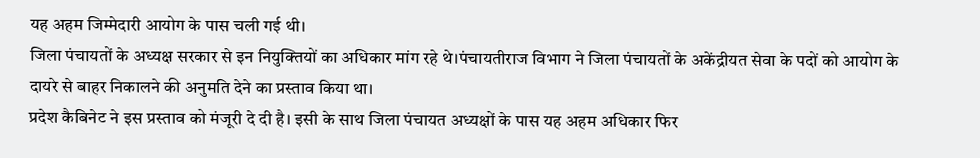यह अहम जिम्मेदारी आयोग के पास चली गई थी।
जिला पंचायतों के अध्यक्ष सरकार से इन नियुक्तियों का अधिकार मांग रहे थे।पंचायतीराज विभाग ने जिला पंचायतों के अकेंद्रीयत सेवा के पदों को आयोग के दायरे से बाहर निकालने की अनुमति देने का प्रस्ताव किया था।
प्रदेश कैबिनेट ने इस प्रस्ताव को मंजूरी दे दी है। इसी के साथ जिला पंचायत अध्यक्षों के पास यह अहम अधिकार फिर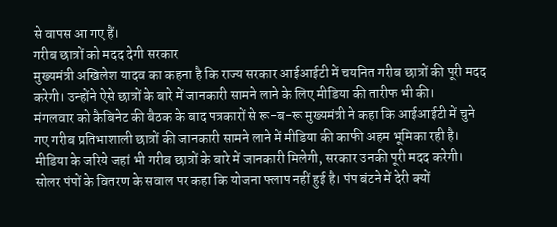से वापस आ गए हैं।
गरीब छात्रों को मदद देगी सरकार
मुख्यमंत्री अखिलेश यादव का कहना है कि राज्य सरकार आईआईटी में चयनित गरीब छात्रों की पूरी मदद करेगी। उन्होंने ऐसे छात्रों के बारे में जानकारी सामने लाने के लिए मीडिया की तारीफ भी की।
मंगलवार को कैबिनेट की बैठक के बाद पत्रकारों से रू-ब-रू मुख्यमंत्री ने कहा कि आईआईटी में चुने गए गरीब प्रतिभाशाली छात्रों की जानकारी सामने लाने में मीडिया की काफी अहम भूमिका रही है। मीडिया के जरिये जहां भी गरीब छात्रों के बारे में जानकारी मिलेगी, सरकार उनकी पूरी मदद करेगी।
सोलर पंपों के वितरण के सवाल पर कहा कि योजना फ्लाप नहीं हुई है। पंप बंटने में देरी क्यों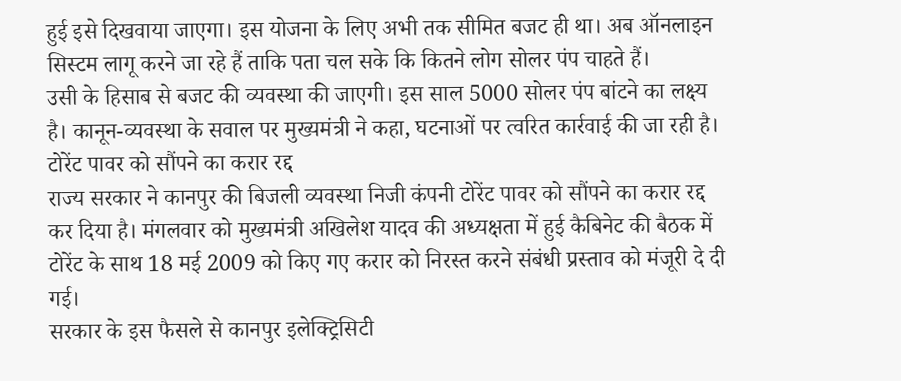हुई इसे दिखवाया जाएगा। इस योजना के लिए अभी तक सीमित बजट ही था। अब ऑनलाइन सिस्टम लागू करने जा रहे हैं ताकि पता चल सके कि कितने लोग सोलर पंप चाहते हैं।
उसी के हिसाब से बजट की व्यवस्था की जाएगी। इस साल 5000 सोलर पंप बांटने का लक्ष्य है। कानून-व्यवस्था के सवाल पर मुख्यमंत्री ने कहा, घटनाओं पर त्वरित कार्रवाई की जा रही है।
टोरेंट पावर को सौंपने का करार रद्द
राज्य सरकार ने कानपुर की बिजली व्यवस्था निजी कंपनी टोरेंट पावर को सौंपने का करार रद्द कर दिया है। मंगलवार को मुख्यमंत्री अखिलेश यादव की अध्यक्षता में हुई कैबिनेट की बैठक में टोरेंट के साथ 18 मई 2009 को किए गए करार को निरस्त करने संबंधी प्रस्ताव को मंजूरी दे दी गई।
सरकार के इस फैसले से कानपुर इलेक्ट्रिसिटी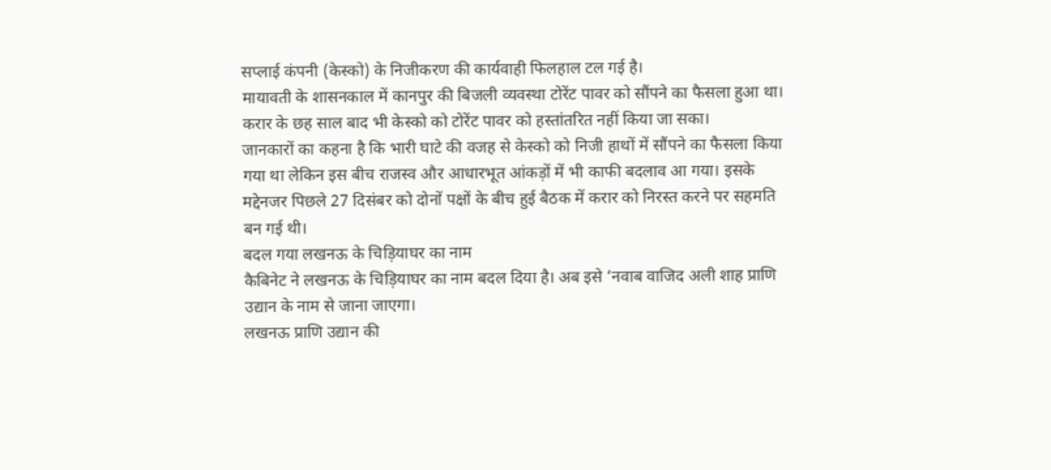सप्लाई कंपनी (केस्को) के निजीकरण की कार्यवाही फिलहाल टल गई है।
मायावती के शासनकाल में कानपुर की बिजली व्यवस्था टोरेंट पावर को सौंपने का फैसला हुआ था। करार के छह साल बाद भी केस्को को टोरेंट पावर को हस्तांतरित नहीं किया जा सका।
जानकारों का कहना है कि भारी घाटे की वजह से केस्को को निजी हाथों में सौंपने का फैसला किया गया था लेकिन इस बीच राजस्व और आधारभूत आंकड़ों में भी काफी बदलाव आ गया। इसके मद्देनजर पिछले 27 दिसंबर को दोनों पक्षों के बीच हुई बैठक में करार को निरस्त करने पर सहमति बन गई थी।
बदल गया लखनऊ के चिड़ियाघर का नाम
कैबिनेट ने लखनऊ के चिड़ियाघर का नाम बदल दिया है। अब इसे ‘नवाब वाजिद अली शाह प्राणि उद्यान के नाम से जाना जाएगा।
लखनऊ प्राणि उद्यान की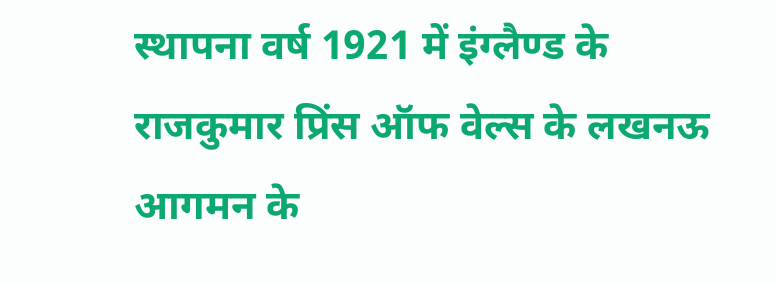स्थापना वर्ष 1921 में इंग्लैण्ड के राजकुमार प्रिंस ऑफ वेल्स के लखनऊ आगमन के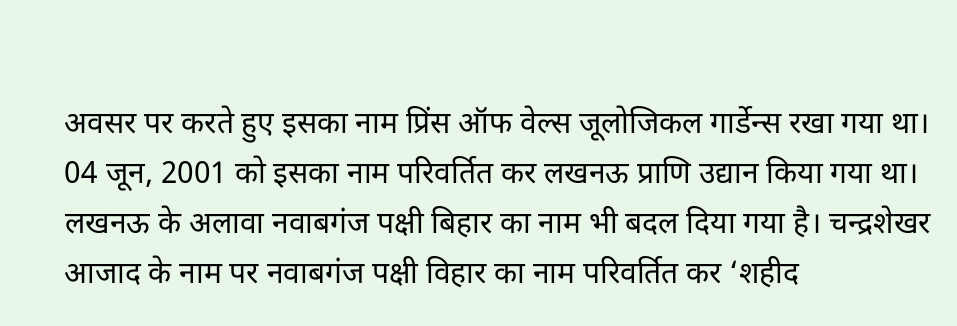अवसर पर करते हुए इसका नाम प्रिंस ऑफ वेल्स जूलोजिकल गार्डेन्स रखा गया था। 04 जून, 2001 को इसका नाम परिवर्तित कर लखनऊ प्राणि उद्यान किया गया था।
लखनऊ के अलावा नवाबगंज पक्षी बिहार का नाम भी बदल दिया गया है। चन्द्रशेखर आजाद के नाम पर नवाबगंज पक्षी विहार का नाम परिवर्तित कर ‘शहीद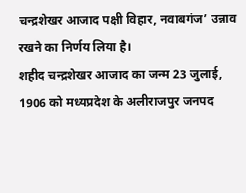चन्द्रशेखर आजाद पक्षी विहार, नवाबगंज’ उन्नाव रखने का निर्णय लिया है।
शहीद चन्द्रशेखर आजाद का जन्म 23 जुलाई, 1906 को मध्यप्रदेश के अलीराजपुर जनपद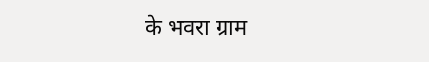के भवरा ग्राम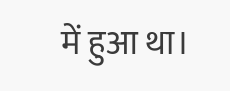में हुआ था।